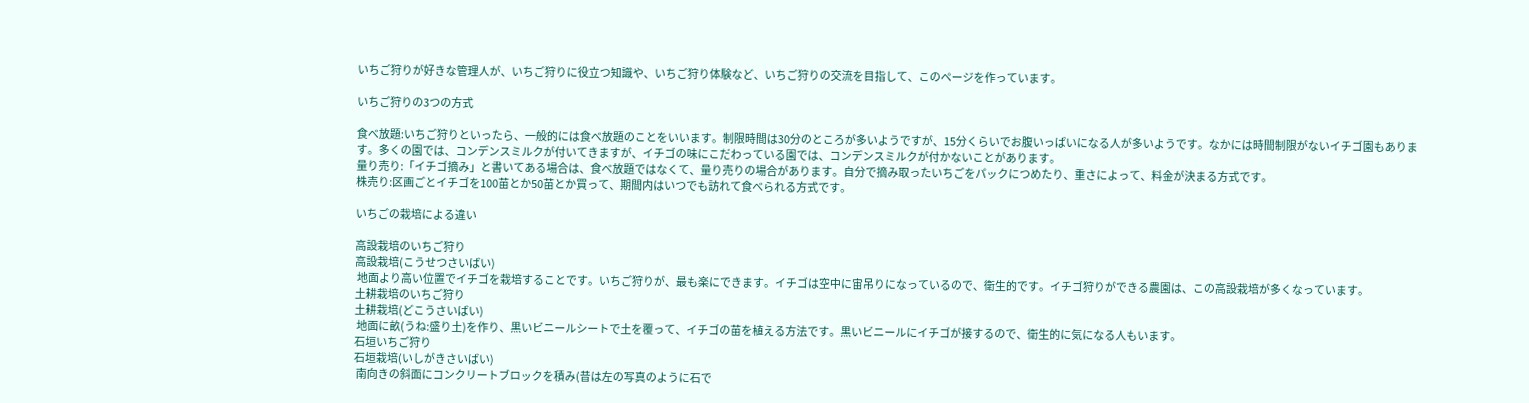いちご狩りが好きな管理人が、いちご狩りに役立つ知識や、いちご狩り体験など、いちご狩りの交流を目指して、このページを作っています。

いちご狩りの3つの方式

食べ放題:いちご狩りといったら、一般的には食べ放題のことをいいます。制限時間は30分のところが多いようですが、15分くらいでお腹いっぱいになる人が多いようです。なかには時間制限がないイチゴ園もあります。多くの園では、コンデンスミルクが付いてきますが、イチゴの味にこだわっている園では、コンデンスミルクが付かないことがあります。
量り売り:「イチゴ摘み」と書いてある場合は、食べ放題ではなくて、量り売りの場合があります。自分で摘み取ったいちごをパックにつめたり、重さによって、料金が決まる方式です。
株売り:区画ごとイチゴを100苗とか50苗とか買って、期間内はいつでも訪れて食べられる方式です。

いちごの栽培による違い

高設栽培のいちご狩り
高設栽培(こうせつさいばい)
 地面より高い位置でイチゴを栽培することです。いちご狩りが、最も楽にできます。イチゴは空中に宙吊りになっているので、衛生的です。イチゴ狩りができる農園は、この高設栽培が多くなっています。
土耕栽培のいちご狩り
土耕栽培(どこうさいばい)
 地面に畝(うね:盛り土)を作り、黒いビニールシートで土を覆って、イチゴの苗を植える方法です。黒いビニールにイチゴが接するので、衛生的に気になる人もいます。
石垣いちご狩り
石垣栽培(いしがきさいばい)
 南向きの斜面にコンクリートブロックを積み(昔は左の写真のように石で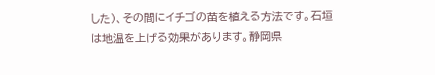した)、その間にイチゴの苗を植える方法です。石垣は地温を上げる効果があります。静岡県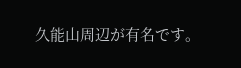久能山周辺が有名です。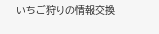いちご狩りの情報交換